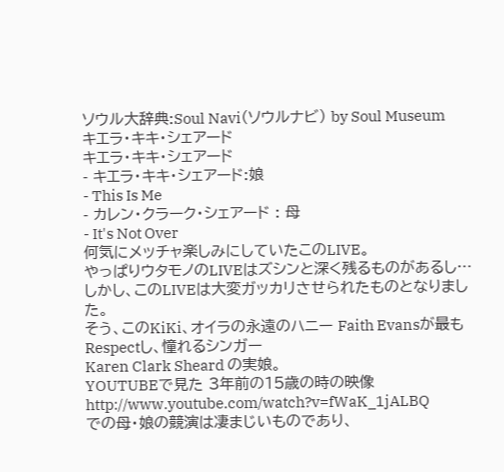ソウル大辞典:Soul Navi(ソウルナビ) by Soul Museum
キエラ・キキ・シェアード
キエラ・キキ・シェアード
- キエラ・キキ・シェアード:娘
- This Is Me
- カレン・クラーク・シェアード : 母
- It's Not Over
何気にメッチャ楽しみにしていたこのLIVE。
やっぱりウタモノのLIVEはズシンと深く残るものがあるし…
しかし、このLIVEは大変ガッカリさせられたものとなりました。
そう、このKiKi、オイラの永遠のハニー Faith Evansが最もRespectし、憧れるシンガー
Karen Clark Sheard の実娘。
YOUTUBEで見た 3年前の15歳の時の映像
http://www.youtube.com/watch?v=fWaK_1jALBQ
での母・娘の競演は凄まじいものであり、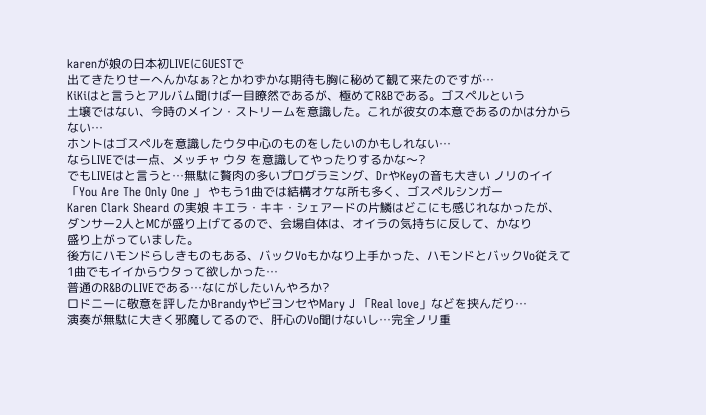karenが娘の日本初LIVEにGUESTで
出てきたりせーへんかなぁ?とかわずかな期待も胸に秘めて観て来たのですが…
KiKiはと言うとアルバム聞けば一目瞭然であるが、極めてR&Bである。ゴスペルという
土壌ではない、今時のメイン・ストリームを意識した。これが彼女の本意であるのかは分からない…
ホントはゴスペルを意識したウタ中心のものをしたいのかもしれない…
ならLIVEでは一点、メッチャ ウタ を意識してやったりするかな〜?
でもLIVEはと言うと…無駄に贅肉の多いプログラミング、DrやKeyの音も大きい ノリのイイ
「You Are The Only One 」 やもう1曲では結構オケな所も多く、ゴスペルシンガー
Karen Clark Sheard の実娘 キエラ・キキ・シェアードの片鱗はどこにも感じれなかったが、
ダンサー2人とMCが盛り上げてるので、会場自体は、オイラの気持ちに反して、かなり
盛り上がっていました。
後方にハモンドらしきものもある、バックVoもかなり上手かった、ハモンドとバックVo従えて
1曲でもイイからウタって欲しかった…
普通のR&BのLIVEである…なにがしたいんやろか?
ロドニーに敬意を評したかBrandyやビヨンセやMary J 「Real love」などを挟んだり…
演奏が無駄に大きく邪魔してるので、肝心のVo聞けないし…完全ノリ重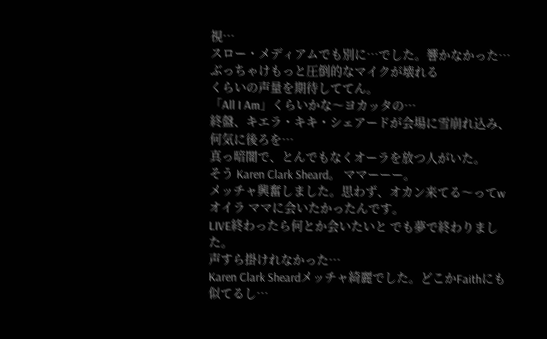視…
スロー・メディアムでも別に…でした。響かなかった…ぶっちゃけもっと圧倒的なマイクが壊れる
くらいの声量を期待しててん。
「All I Am」くらいかな〜ヨカッタの…
終盤、キエラ・キキ・シェアードが会場に雪崩れ込み、何気に後ろを…
真っ暗闇で、とんでもなくオーラを放つ人がいた。
そう Karen Clark Sheard。 ママーーー。
メッチャ興奮しました。思わず、オカン来てる〜ってw
オイラ ママに会いたかったんです。
LIVE終わったら何とか会いたいと でも夢で終わりました。
声すら掛けれなかった…
Karen Clark Sheardメッチャ綺麗でした。どこかFaithにも似てるし…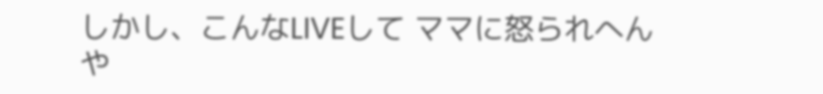しかし、こんなLIVEして ママに怒られへんや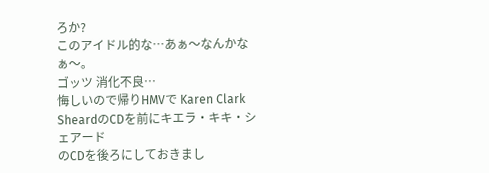ろか?
このアイドル的な…あぁ〜なんかなぁ〜。
ゴッツ 消化不良…
悔しいので帰りHMVで Karen Clark SheardのCDを前にキエラ・キキ・シェアード
のCDを後ろにしておきまし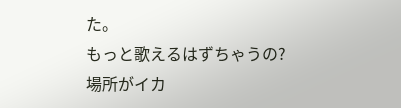た。
もっと歌えるはずちゃうの?
場所がイカ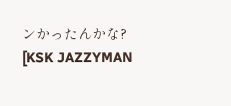ンかったんかな?
[KSK JAZZYMAN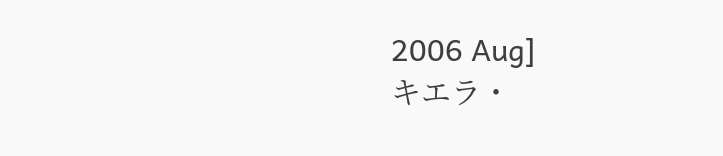2006 Aug]
キエラ・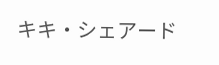キキ・シェアード